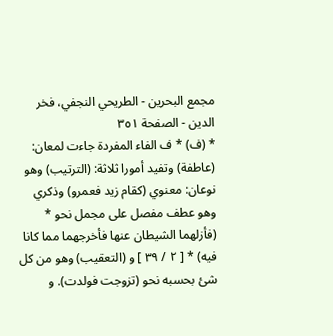مجمع البحرين - الطريحي النجفي، فخر الدين - الصفحة ٣٥١
* (ف) * ف الفاء المفردة جاءت لمعان: (عاطفة) وتفيد أمورا ثلاثة: (الترتيب) وهو نوعان: معنوي (كقام زيد فعمرو) وذكري وهو عطف مفصل على مجمل نحو * (فأزلهما الشيطان عنها فأخرجهما مما كانا فيه) * [ ٢ / ٣٩ ] و (التعقيب) وهو من كل شئ بحسبه نحو (تزوجت فولدت). و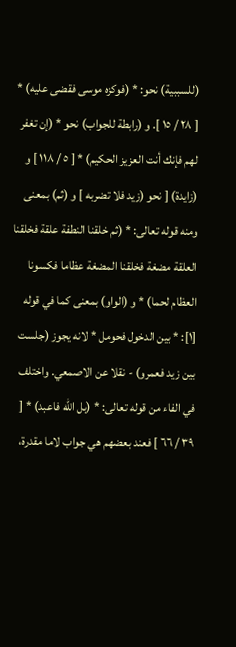(للسببية) نحو: * (فوكزه موسى فقضى عليه) * [ ٢٨ / ١٥ ]. و (رابطة للجواب) نحو * (إن تغفر لهم فإنك أنت العزيز الحكيم) * [ ٥ / ١١٨ ] و (زايدة) [ نحو (زيد فلا تضربه ] و (ثم) بمعنى ومنه قوله تعالى: * (ثم خلقنا النطفة علقة فخلقنا العلقة مضغة فخلقنا المضغة عظاما فكسونا العظام لحما) * و (الواو) بمعنى كما في قوله [١]: * بين الدخول فحومل * لانه يجوز (جلست بين زيد فعمرو) - نقلا عن الاصمعي. واختلف في الفاء من قوله تعالى: * (بل الله فاعبد) * [ ٣٩ / ٦٦ ] فعند بعضهم هي جواب لاما مقدرة،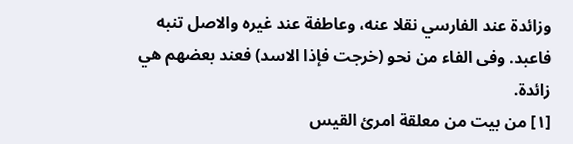وزائدة عند الفارسي نقلا عنه، وعاطفة عند غيره والاصل تنبه فاعبد. وفى الفاء من نحو (خرجت فإذا الاسد) فعند بعضهم هي زائدة.
[١] من بيت من معلقة امرئ القيس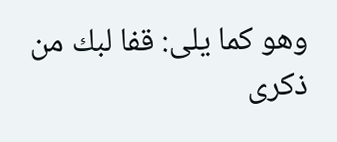وهو كما يلى: قفا لبك من ذكرى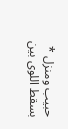حبيب ومنزل * بسقط اللوى بين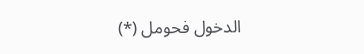الدخول فحومل (*)